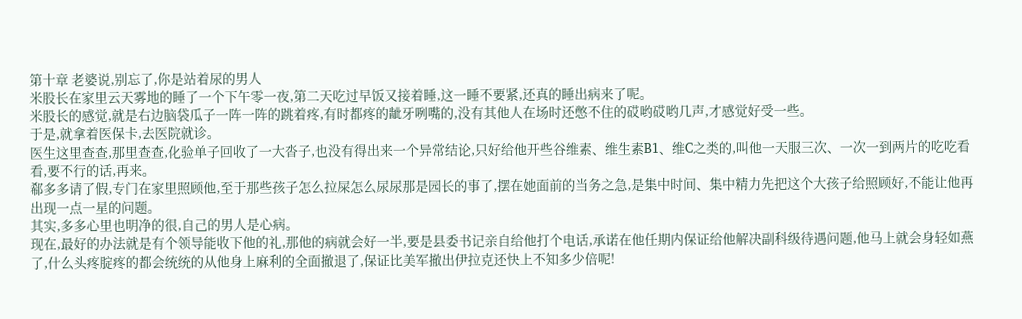第十章 老婆说,别忘了,你是站着尿的男人
米股长在家里云天雾地的睡了一个下午零一夜,第二天吃过早饭又接着睡,这一睡不要紧,还真的睡出病来了呢。
米股长的感觉,就是右边脑袋瓜子一阵一阵的跳着疼,有时都疼的龇牙咧嘴的,没有其他人在场时还憋不住的砹哟砹哟几声,才感觉好受一些。
于是,就拿着医保卡,去医院就诊。
医生这里查查,那里查查,化验单子回收了一大沓子,也没有得出来一个异常结论,只好给他开些谷维素、维生素B1、维C之类的,叫他一天服三次、一次一到两片的吃吃看看,要不行的话,再来。
郗多多请了假,专门在家里照顾他,至于那些孩子怎么拉屎怎么尿尿那是园长的事了,摆在她面前的当务之急,是集中时间、集中精力先把这个大孩子给照顾好,不能让他再出现一点一星的问题。
其实,多多心里也明净的很,自己的男人是心病。
现在,最好的办法就是有个领导能收下他的礼,那他的病就会好一半,要是县委书记亲自给他打个电话,承诺在他任期内保证给他解决副科级待遇问题,他马上就会身轻如燕了,什么头疼腚疼的都会统统的从他身上麻利的全面撤退了,保证比美军撤出伊拉克还快上不知多少倍呢!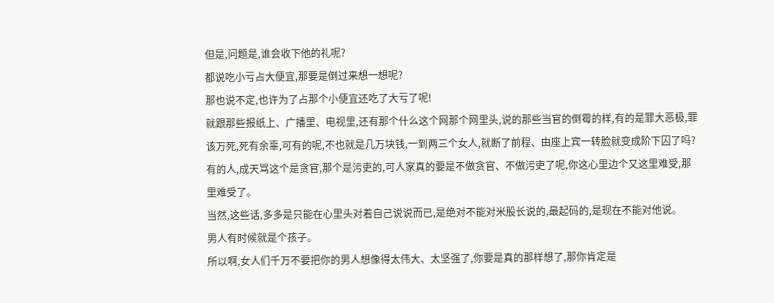但是,问题是,谁会收下他的礼呢?
都说吃小亏占大便宜,那要是倒过来想一想呢?
那也说不定,也许为了占那个小便宜还吃了大亏了呢!
就跟那些报纸上、广播里、电视里,还有那个什么这个网那个网里头,说的那些当官的倒霉的样,有的是罪大恶极,罪该万死,死有余辜,可有的呢,不也就是几万块钱,一到两三个女人,就断了前程、由座上宾一转脸就变成阶下囚了吗?
有的人,成天骂这个是贪官,那个是污吏的,可人家真的要是不做贪官、不做污吏了呢,你这心里边个又这里难受,那里难受了。
当然,这些话,多多是只能在心里头对着自己说说而已,是绝对不能对米股长说的,最起码的,是现在不能对他说。
男人有时候就是个孩子。
所以啊,女人们千万不要把你的男人想像得太伟大、太坚强了,你要是真的那样想了,那你肯定是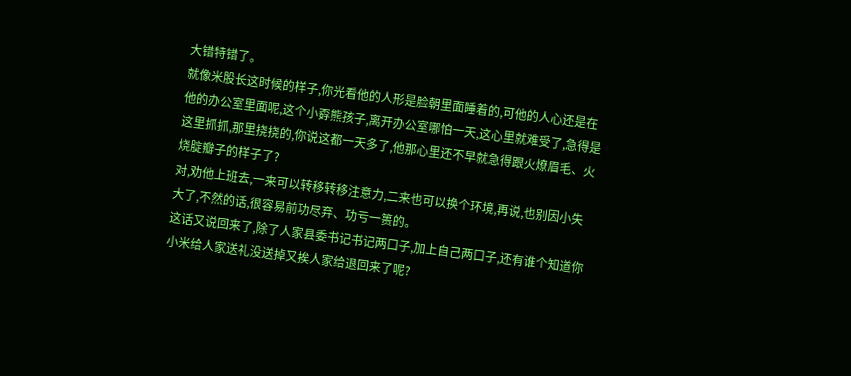大错特错了。
就像米股长这时候的样子,你光看他的人形是脸朝里面睡着的,可他的人心还是在他的办公室里面呢,这个小孬熊孩子,离开办公室哪怕一天,这心里就难受了,急得是这里抓抓,那里挠挠的,你说这都一天多了,他那心里还不早就急得跟火燎眉毛、火烧腚瓣子的样子了?
对,劝他上班去,一来可以转移转移注意力,二来也可以换个环境,再说,也别因小失大了,不然的话,很容易前功尽弃、功亏一篑的。
这话又说回来了,除了人家县委书记书记两口子,加上自己两口子,还有谁个知道你小米给人家送礼没送掉又挨人家给退回来了呢?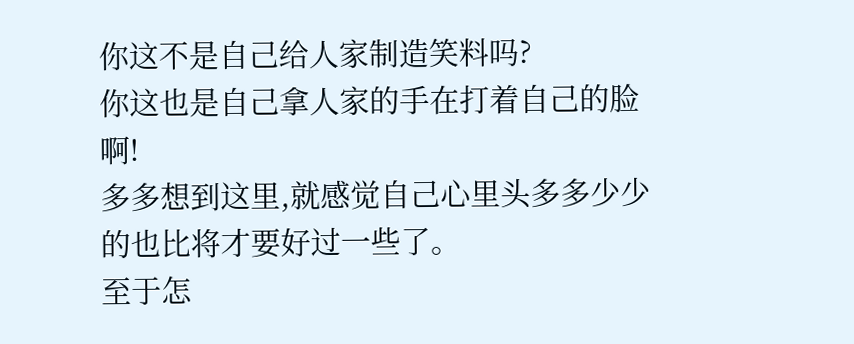你这不是自己给人家制造笑料吗?
你这也是自己拿人家的手在打着自己的脸啊!
多多想到这里,就感觉自己心里头多多少少的也比将才要好过一些了。
至于怎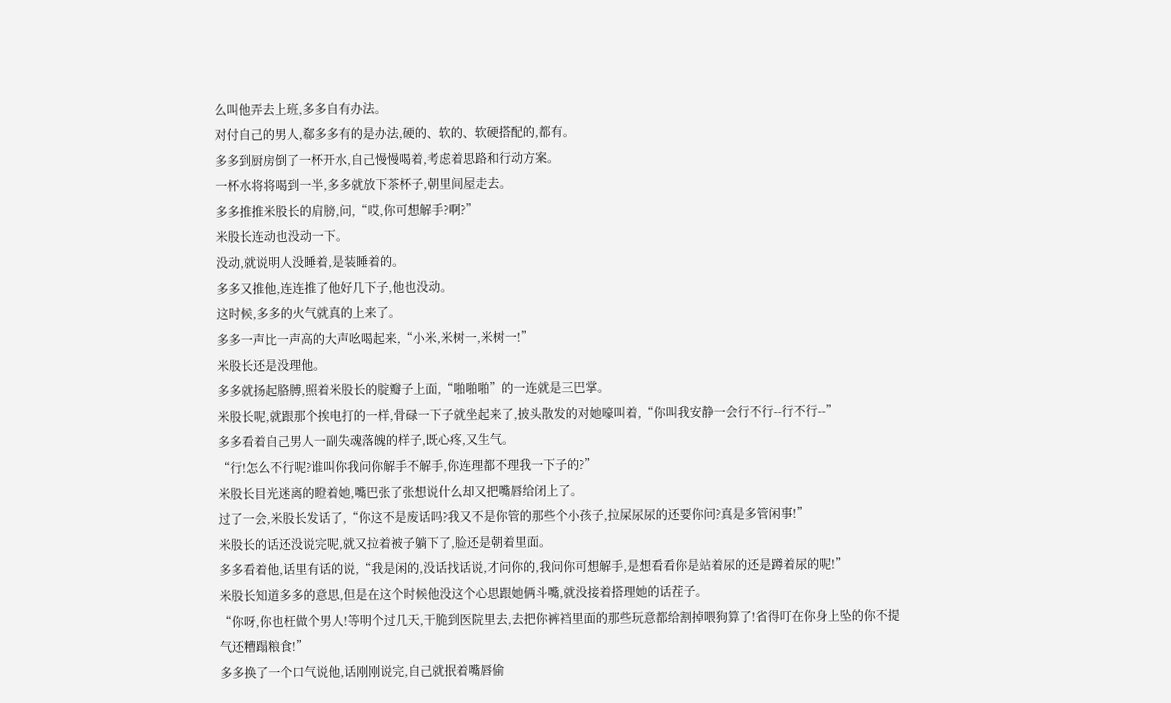么叫他弄去上班,多多自有办法。
对付自己的男人,郗多多有的是办法,硬的、软的、软硬搭配的,都有。
多多到厨房倒了一杯开水,自己慢慢喝着,考虑着思路和行动方案。
一杯水将将喝到一半,多多就放下茶杯子,朝里间屋走去。
多多推推米股长的肩膀,问,“哎,你可想解手?啊?”
米股长连动也没动一下。
没动,就说明人没睡着,是装睡着的。
多多又推他,连连推了他好几下子,他也没动。
这时候,多多的火气就真的上来了。
多多一声比一声高的大声吆喝起来,“小米,米树一,米树一!”
米股长还是没理他。
多多就扬起胳膊,照着米股长的腚瓣子上面,“啪啪啪”的一连就是三巴掌。
米股长呢,就跟那个挨电打的一样,骨碌一下子就坐起来了,披头散发的对她嚎叫着,“你叫我安静一会行不行--行不行--”
多多看着自己男人一副失魂落魄的样子,既心疼,又生气。
“行!怎么不行呢?谁叫你我问你解手不解手,你连理都不理我一下子的?”
米股长目光迷离的瞪着她,嘴巴张了张想说什么却又把嘴唇给闭上了。
过了一会,米股长发话了,“你这不是废话吗?我又不是你管的那些个小孩子,拉屎尿尿的还要你问?真是多管闲事!”
米股长的话还没说完呢,就又拉着被子躺下了,脸还是朝着里面。
多多看着他,话里有话的说,“我是闲的,没话找话说,才问你的,我问你可想解手,是想看看你是站着尿的还是蹲着尿的呢!”
米股长知道多多的意思,但是在这个时候他没这个心思跟她俩斗嘴,就没接着搭理她的话茬子。
“你呀,你也枉做个男人!等明个过几天,干脆到医院里去,去把你裤裆里面的那些玩意都给割掉喂狗算了!省得叮在你身上坠的你不提气还糟蹋粮食!”
多多换了一个口气说他,话刚刚说完,自己就抿着嘴唇偷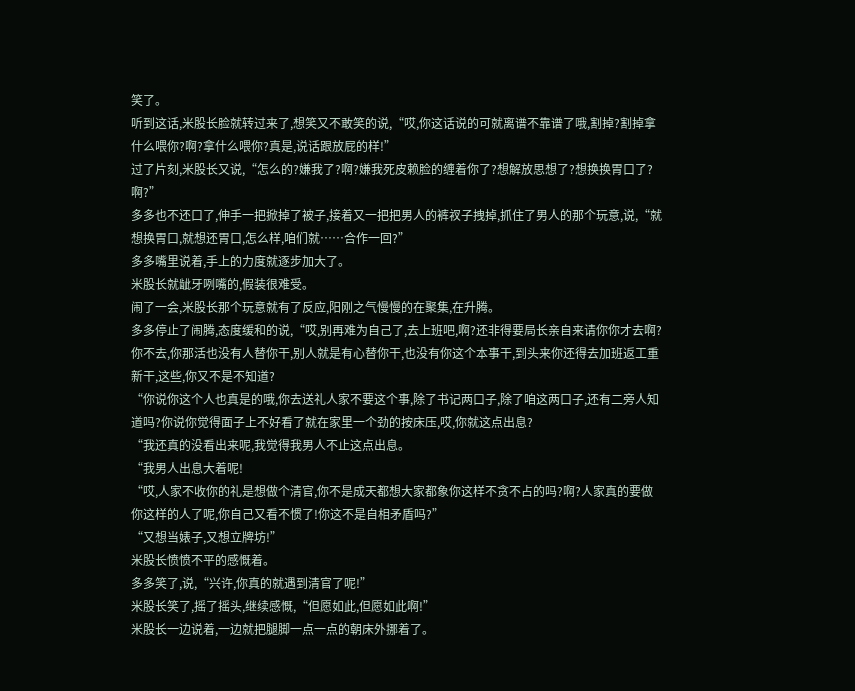笑了。
听到这话,米股长脸就转过来了,想笑又不敢笑的说,“哎,你这话说的可就离谱不靠谱了哦,割掉?割掉拿什么喂你?啊?拿什么喂你?真是,说话跟放屁的样!”
过了片刻,米股长又说,“怎么的?嫌我了?啊?嫌我死皮赖脸的缠着你了?想解放思想了?想换换胃口了?啊?”
多多也不还口了,伸手一把掀掉了被子,接着又一把把男人的裤衩子拽掉,抓住了男人的那个玩意,说,“就想换胃口,就想还胃口,怎么样,咱们就……合作一回?”
多多嘴里说着,手上的力度就逐步加大了。
米股长就龇牙咧嘴的,假装很难受。
闹了一会,米股长那个玩意就有了反应,阳刚之气慢慢的在聚集,在升腾。
多多停止了闹腾,态度缓和的说,“哎,别再难为自己了,去上班吧,啊?还非得要局长亲自来请你你才去啊?你不去,你那活也没有人替你干,别人就是有心替你干,也没有你这个本事干,到头来你还得去加班返工重新干,这些,你又不是不知道?
“你说你这个人也真是的哦,你去送礼人家不要这个事,除了书记两口子,除了咱这两口子,还有二旁人知道吗?你说你觉得面子上不好看了就在家里一个劲的按床压,哎,你就这点出息?
“我还真的没看出来呢,我觉得我男人不止这点出息。
“我男人出息大着呢!
“哎,人家不收你的礼是想做个清官,你不是成天都想大家都象你这样不贪不占的吗?啊?人家真的要做你这样的人了呢,你自己又看不惯了!你这不是自相矛盾吗?”
“又想当婊子,又想立牌坊!”
米股长愤愤不平的感慨着。
多多笑了,说,“兴许,你真的就遇到清官了呢!”
米股长笑了,摇了摇头,继续感慨,“但愿如此,但愿如此啊!”
米股长一边说着,一边就把腿脚一点一点的朝床外挪着了。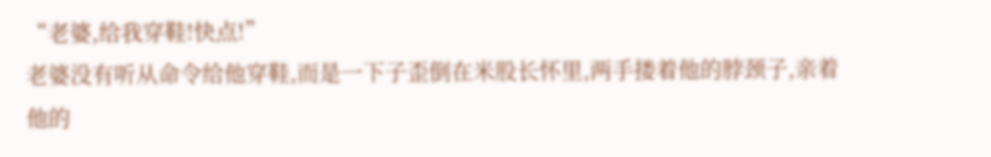“老婆,给我穿鞋!快点!”
老婆没有听从命令给他穿鞋,而是一下子歪倒在米股长怀里,两手搂着他的脖颈子,亲着他的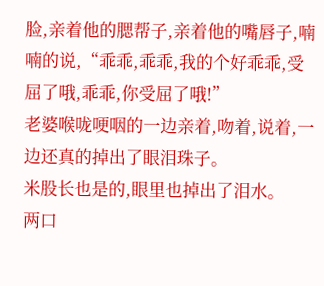脸,亲着他的腮帮子,亲着他的嘴唇子,喃喃的说,“乖乖,乖乖,我的个好乖乖,受屈了哦,乖乖,你受屈了哦!”
老婆喉咙哽咽的一边亲着,吻着,说着,一边还真的掉出了眼泪珠子。
米股长也是的,眼里也掉出了泪水。
两口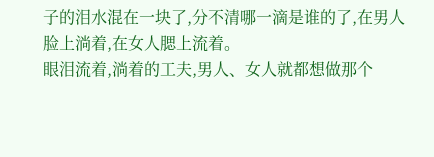子的泪水混在一块了,分不清哪一滴是谁的了,在男人脸上淌着,在女人腮上流着。
眼泪流着,淌着的工夫,男人、女人就都想做那个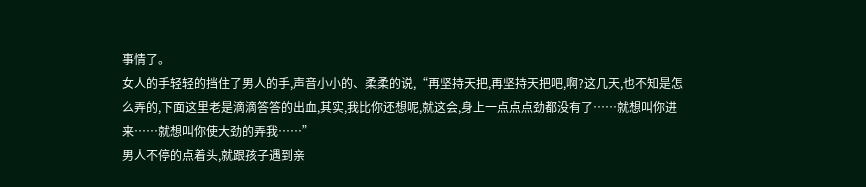事情了。
女人的手轻轻的挡住了男人的手,声音小小的、柔柔的说,“再坚持天把,再坚持天把吧,啊?这几天,也不知是怎么弄的,下面这里老是滴滴答答的出血,其实,我比你还想呢,就这会,身上一点点点劲都没有了……就想叫你进来……就想叫你使大劲的弄我……”
男人不停的点着头,就跟孩子遇到亲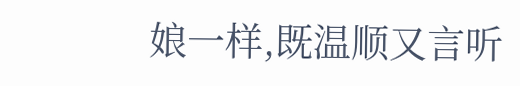娘一样,既温顺又言听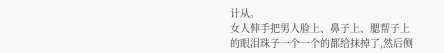计从。
女人伸手把男人脸上、鼻子上、腮帮子上的眼泪珠子一个一个的都给抹掉了,然后侧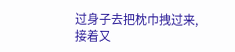过身子去把枕巾拽过来,接着又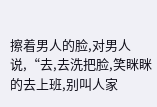擦着男人的脸,对男人说,“去,去洗把脸,笑眯眯的去上班,别叫人家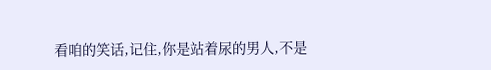看咱的笑话,记住,你是站着尿的男人,不是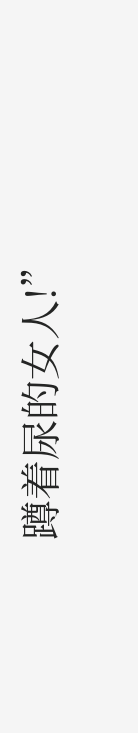蹲着尿的女人!”